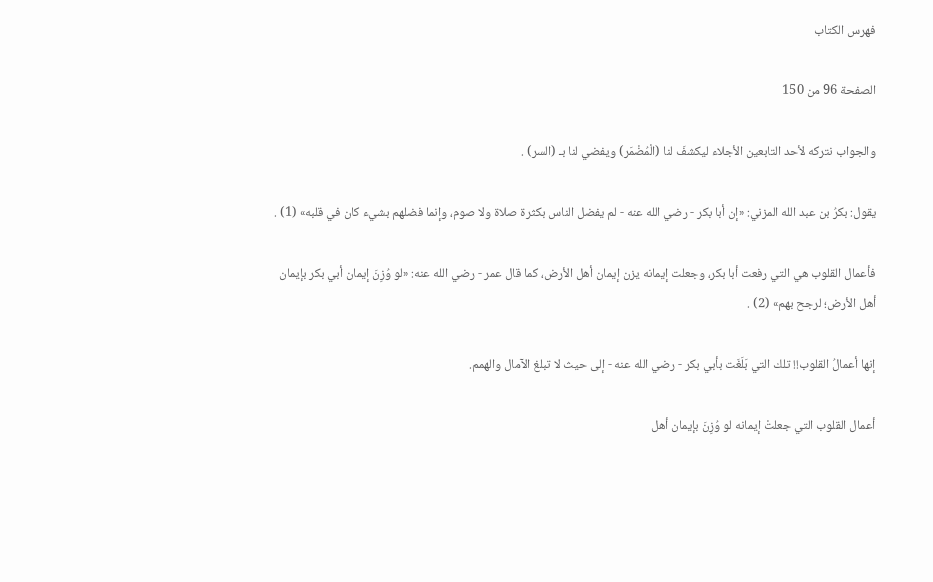فهرس الكتاب

الصفحة 96 من 150

والجواب نتركه لأحد التابعين الأجلاء ليكشفَ لنا (الْمُضْمَر) ويفضي لنا بـ (السر) .

يقول: بكرُ بن عبد الله المزني: «إن أبا بكر - رضي الله عنه - لم يفضل الناس بكثرة صلاة ولا صوم، وإنما فضلهم بشيء كان في قلبه» (1) .

فأعمال القلوب هي التي رفعت أبا بكر، وجعلت إيمانه يزن إيمان أهل الأرض، كما قال عمر - رضي الله عنه: «لو وُزِنَ إيمان أبي بكر بإيمان أهل الأرض؛ لرجح بهم» (2) .

إنها أعمالُ القلوب!! تلك التي بَلَغَت بأبي بكر - رضي الله عنه - إلى حيث لا تبلغ الآمال والهمم.

أعمال القلوب التي جعلتْ إيمانه لو وُزِنَ بإيمان أهل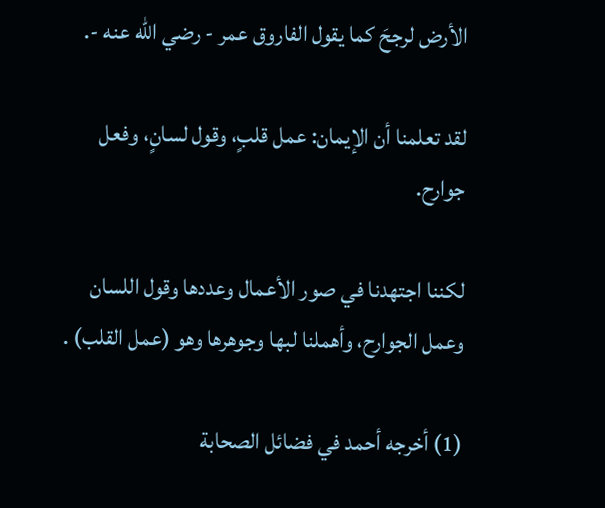الأرض لرجحَ كما يقول الفاروق عمر - رضي الله عنه -.

لقد تعلمنا أن الإيمان: عمل قلبٍ، وقول لسانٍ، وفعل جوارح.

لكننا اجتهدنا في صور الأعمال وعددها وقول اللسان وعمل الجوارح، وأهملنا لبها وجوهرها وهو (عمل القلب) .

(1) أخرجه أحمد في فضائل الصحابة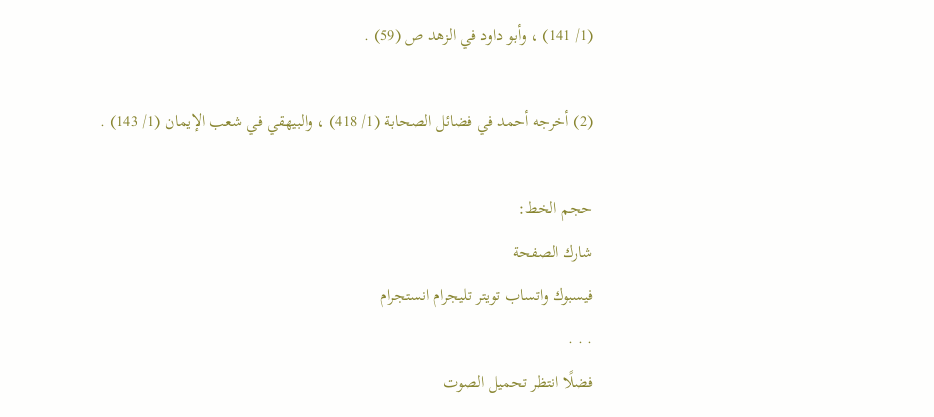(1/ 141) ، وأبو داود في الزهد ص (59) .

(2) أخرجه أحمد في فضائل الصحابة (1/ 418) ، والبيهقي في شعب الإيمان (1/ 143) .

حجم الخط:
شارك الصفحة
فيسبوك واتساب تويتر تليجرام انستجرام
. . .
فضلًا انتظر تحميل الصوت